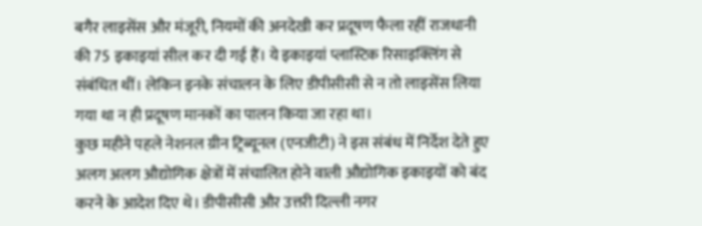बगैर लाइसेंस और मंजूरी, नियमों की अनदेखी कर प्रदूषण फैला रहीं राजधानी की 75 इकाइयां सील कर दी गई हैं। ये इकाइयां प्लास्टिक रिसाइक्लिंग से संबंधित थीं। लेकिन इनके संचालन के लिए डीपीसीसी से न तो लाइसेंस लिया गया था न ही प्रदूषण मानकों का पालन किया जा रहा था।
कुछ महीने पहले नेशनल ग्रीन ट्रिब्यूनल (एनजीटी) ने इस संबंध में निर्देश देते हुए अलग अलग औद्योगिक क्षेत्रों में संचालित होने वाली औद्योगिक इकाइयों को बंद करने के आदेश दिए थे। डीपीसीसी और उत्तरी दिल्ली नगर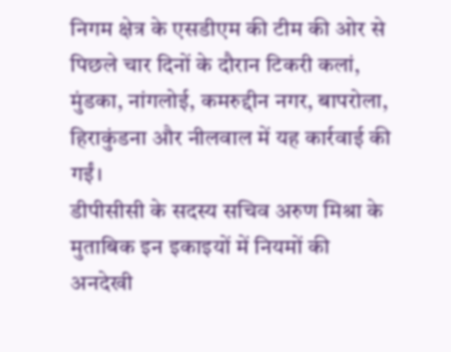निगम क्षेत्र के एसडीएम की टीम की ओर से पिछले चार दिनों के दौरान टिकरी कलां, मुंडका, नांगलोई, कमरुद्दीन नगर, बापरोला, हिराकुंडना और नीलवाल में यह कार्रवाई की गईं।
डीपीसीसी के सदस्य सचिव अरुण मिश्रा के मुताबिक इन इकाइयों में नियमों की अनदेखी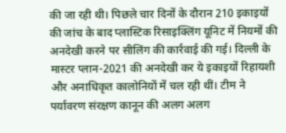की जा रही थी। पिछले चार दिनों के दौरान 210 इकाइयों की जांच के बाद प्लास्टिक रिसाइक्लिंग यूनिट में नियमों की अनदेखी करने पर सीलिंग की कार्रवाई की गई। दिल्ली के मास्टर प्लान-2021 की अनदेखी कर ये इकाइयों रिहायशी और अनाधिकृत कालोनियों में चल रही थीं। टीम ने पर्यावरण संरक्षण कानून की अलग अलग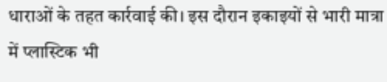धाराओं के तहत कार्रवाई की। इस दौरान इकाइयों से भारी मात्रा में प्लास्टिक भी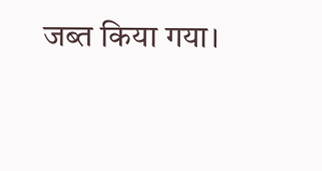जब्त किया गया।